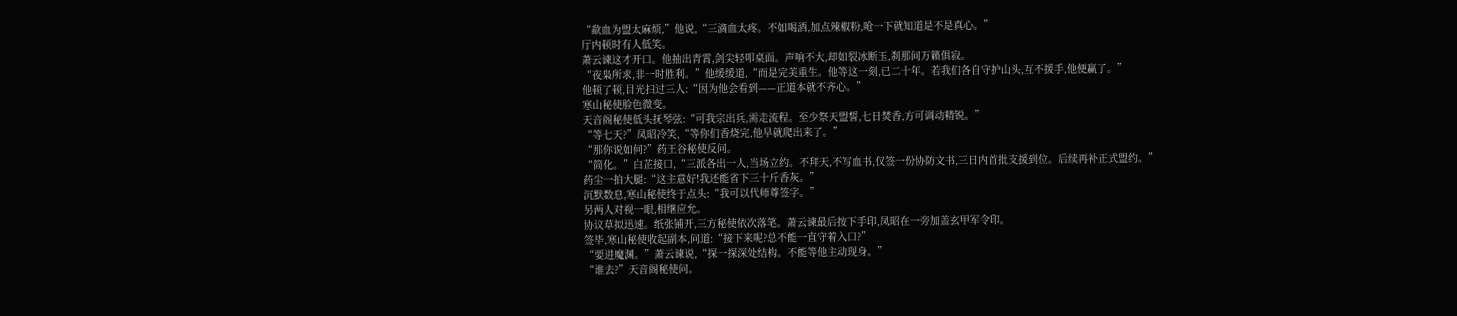“歃血为盟太麻烦,”他说,“三滴血太疼。不如喝酒,加点辣椒粉,呛一下就知道是不是真心。”
厅内顿时有人低笑。
萧云谏这才开口。他抽出青霄,剑尖轻叩桌面。声响不大,却如裂冰断玉,刹那间万籁俱寂。
“夜枭所求,非一时胜利。”他缓缓道,“而是完美重生。他等这一刻,已二十年。若我们各自守护山头,互不援手,他便赢了。”
他顿了顿,目光扫过三人:“因为他会看到——正道本就不齐心。”
寒山秘使脸色微变。
天音阁秘使低头抚琴弦:“可我宗出兵,需走流程。至少祭天盟誓,七日焚香,方可调动精锐。”
“等七天?”凤昭冷笑,“等你们香烧完,他早就爬出来了。”
“那你说如何?”药王谷秘使反问。
“简化。”白芷接口,“三派各出一人,当场立约。不拜天,不写血书,仅签一份协防文书,三日内首批支援到位。后续再补正式盟约。”
药尘一拍大腿:“这主意好!我还能省下三十斤香灰。”
沉默数息,寒山秘使终于点头:“我可以代师尊签字。”
另两人对视一眼,相继应允。
协议草拟迅速。纸张铺开,三方秘使依次落笔。萧云谏最后按下手印,凤昭在一旁加盖玄甲军令印。
签毕,寒山秘使收起副本,问道:“接下来呢?总不能一直守着入口?”
“要进魔渊。”萧云谏说,“探一探深处结构。不能等他主动现身。”
“谁去?”天音阁秘使问。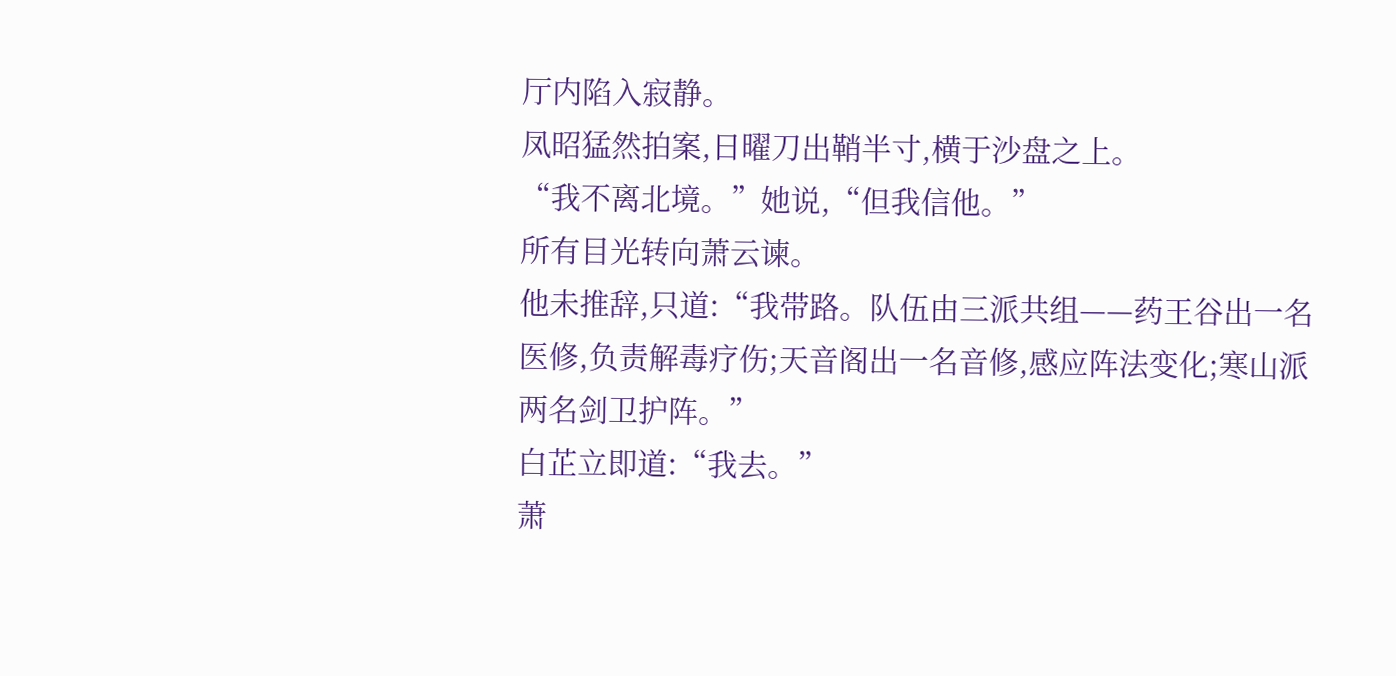厅内陷入寂静。
凤昭猛然拍案,日曜刀出鞘半寸,横于沙盘之上。
“我不离北境。”她说,“但我信他。”
所有目光转向萧云谏。
他未推辞,只道:“我带路。队伍由三派共组——药王谷出一名医修,负责解毒疗伤;天音阁出一名音修,感应阵法变化;寒山派两名剑卫护阵。”
白芷立即道:“我去。”
萧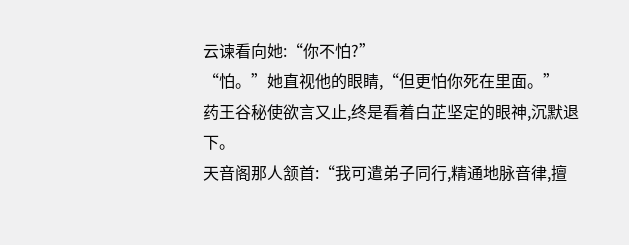云谏看向她:“你不怕?”
“怕。”她直视他的眼睛,“但更怕你死在里面。”
药王谷秘使欲言又止,终是看着白芷坚定的眼神,沉默退下。
天音阁那人颔首:“我可遣弟子同行,精通地脉音律,擅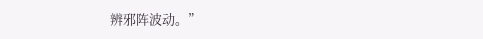辨邪阵波动。”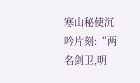寒山秘使沉吟片刻:“两名剑卫,明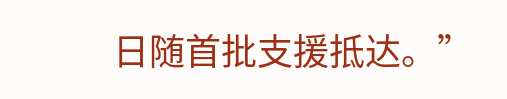日随首批支援抵达。”